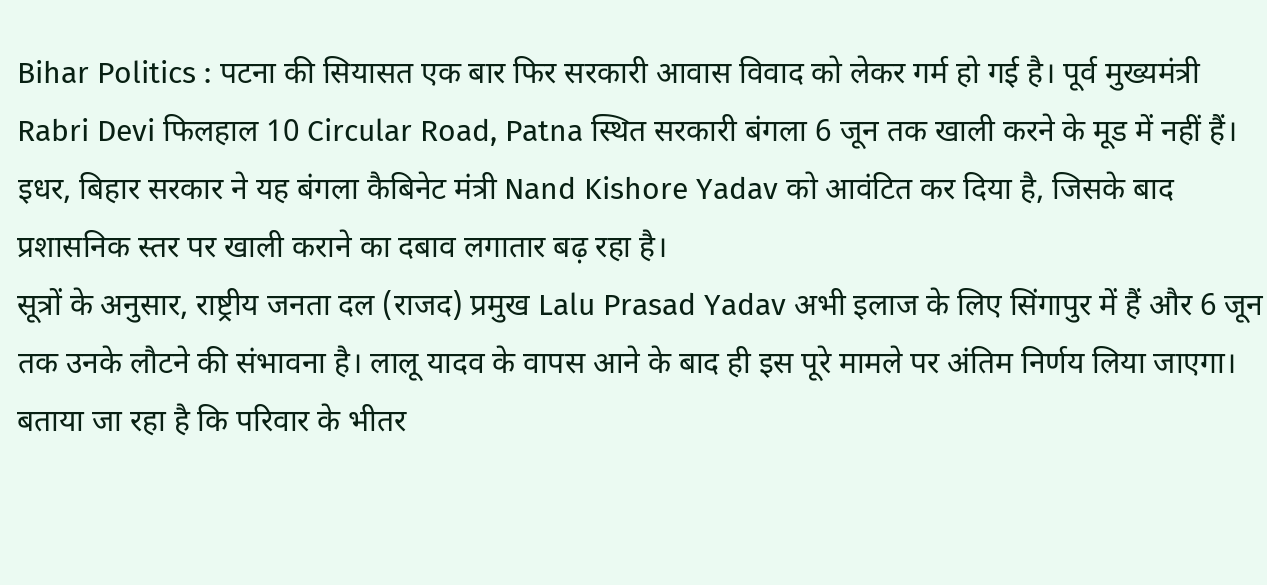Bihar Politics : पटना की सियासत एक बार फिर सरकारी आवास विवाद को लेकर गर्म हो गई है। पूर्व मुख्यमंत्री Rabri Devi फिलहाल 10 Circular Road, Patna स्थित सरकारी बंगला 6 जून तक खाली करने के मूड में नहीं हैं। इधर, बिहार सरकार ने यह बंगला कैबिनेट मंत्री Nand Kishore Yadav को आवंटित कर दिया है, जिसके बाद प्रशासनिक स्तर पर खाली कराने का दबाव लगातार बढ़ रहा है।
सूत्रों के अनुसार, राष्ट्रीय जनता दल (राजद) प्रमुख Lalu Prasad Yadav अभी इलाज के लिए सिंगापुर में हैं और 6 जून तक उनके लौटने की संभावना है। लालू यादव के वापस आने के बाद ही इस पूरे मामले पर अंतिम निर्णय लिया जाएगा। बताया जा रहा है कि परिवार के भीतर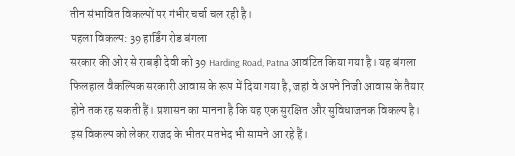तीन संभावित विकल्पों पर गंभीर चर्चा चल रही है।
पहला विकल्प: 39 हार्डिंग रोड बंगला
सरकार की ओर से राबड़ी देवी को 39 Harding Road, Patna आवंटित किया गया है। यह बंगला फिलहाल वैकल्पिक सरकारी आवास के रूप में दिया गया है, जहां वे अपने निजी आवास के तैयार होने तक रह सकती हैं। प्रशासन का मानना है कि यह एक सुरक्षित और सुविधाजनक विकल्प है।
इस विकल्प को लेकर राजद के भीतर मतभेद भी सामने आ रहे हैं।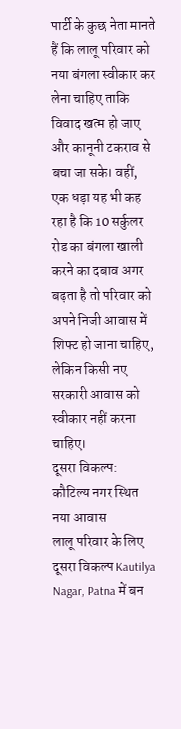पार्टी के कुछ नेता मानते हैं कि लालू परिवार को नया बंगला स्वीकार कर लेना चाहिए ताकि विवाद खत्म हो जाए और कानूनी टकराव से बचा जा सके। वहीं, एक धड़ा यह भी कह रहा है कि 10 सर्कुलर रोड का बंगला खाली करने का दबाव अगर बढ़ता है तो परिवार को अपने निजी आवास में शिफ्ट हो जाना चाहिए, लेकिन किसी नए सरकारी आवास को स्वीकार नहीं करना चाहिए।
दूसरा विकल्प: कौटिल्य नगर स्थित नया आवास
लालू परिवार के लिए दूसरा विकल्प Kautilya Nagar, Patna में बन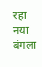रहा नया बंगला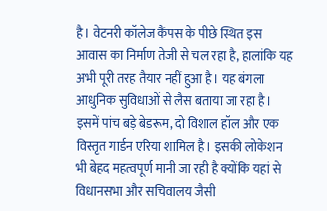है। वेटनरी कॉलेज कैंपस के पीछे स्थित इस आवास का निर्माण तेजी से चल रहा है, हालांकि यह अभी पूरी तरह तैयार नहीं हुआ है। यह बंगला आधुनिक सुविधाओं से लैस बताया जा रहा है। इसमें पांच बड़े बेडरूम, दो विशाल हॉल और एक विस्तृत गार्डन एरिया शामिल है। इसकी लोकेशन भी बेहद महत्वपूर्ण मानी जा रही है क्योंकि यहां से विधानसभा और सचिवालय जैसी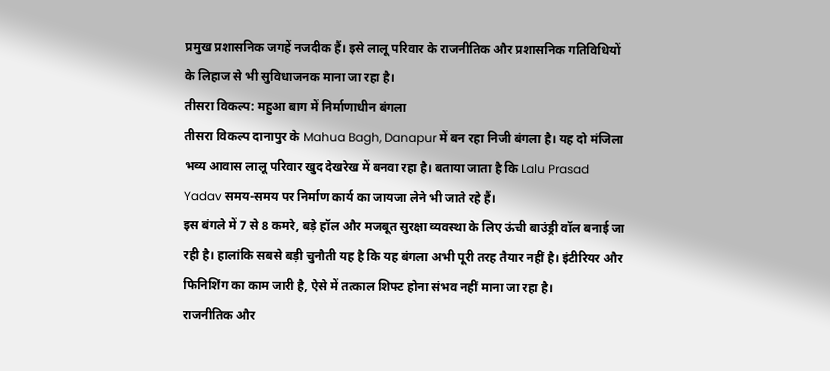प्रमुख प्रशासनिक जगहें नजदीक हैं। इसे लालू परिवार के राजनीतिक और प्रशासनिक गतिविधियों के लिहाज से भी सुविधाजनक माना जा रहा है।
तीसरा विकल्प: महुआ बाग में निर्माणाधीन बंगला
तीसरा विकल्प दानापुर के Mahua Bagh, Danapur में बन रहा निजी बंगला है। यह दो मंजिला भव्य आवास लालू परिवार खुद देखरेख में बनवा रहा है। बताया जाता है कि Lalu Prasad Yadav समय-समय पर निर्माण कार्य का जायजा लेने भी जाते रहे हैं।
इस बंगले में 7 से 8 कमरे, बड़े हॉल और मजबूत सुरक्षा व्यवस्था के लिए ऊंची बाउंड्री वॉल बनाई जा रही है। हालांकि सबसे बड़ी चुनौती यह है कि यह बंगला अभी पूरी तरह तैयार नहीं है। इंटीरियर और फिनिशिंग का काम जारी है, ऐसे में तत्काल शिफ्ट होना संभव नहीं माना जा रहा है।
राजनीतिक और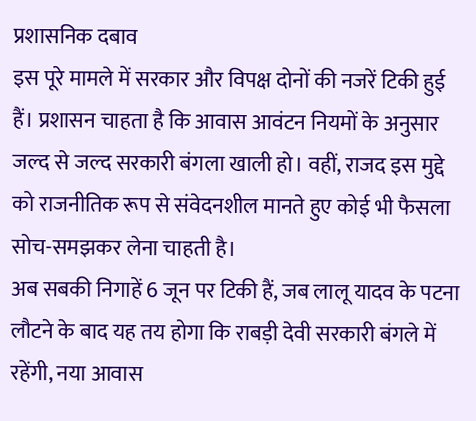प्रशासनिक दबाव
इस पूरे मामले में सरकार और विपक्ष दोनों की नजरें टिकी हुई हैं। प्रशासन चाहता है कि आवास आवंटन नियमों के अनुसार जल्द से जल्द सरकारी बंगला खाली हो। वहीं, राजद इस मुद्दे को राजनीतिक रूप से संवेदनशील मानते हुए कोई भी फैसला सोच-समझकर लेना चाहती है।
अब सबकी निगाहें 6 जून पर टिकी हैं, जब लालू यादव के पटना लौटने के बाद यह तय होगा कि राबड़ी देवी सरकारी बंगले में रहेंगी, नया आवास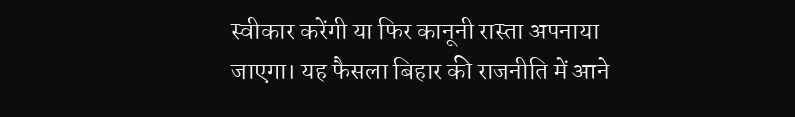स्वीकार करेंगी या फिर कानूनी रास्ता अपनाया जाएगा। यह फैसला बिहार की राजनीति में आने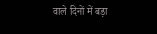वाले दिनों में बड़ा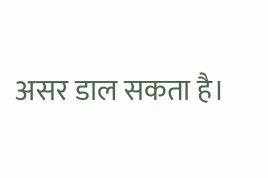असर डाल सकता है।